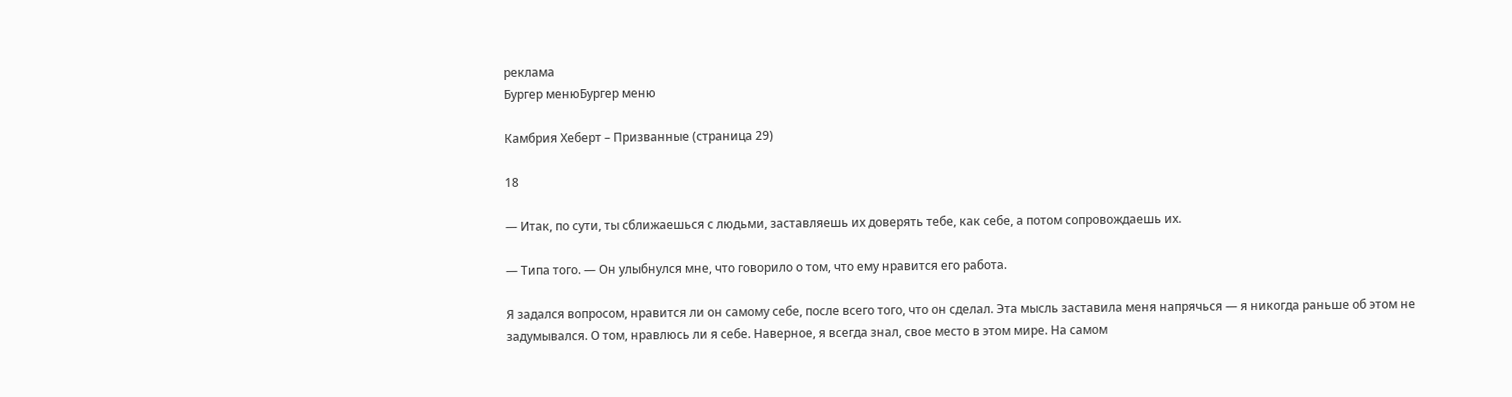реклама
Бургер менюБургер меню

Камбрия Хеберт – Призванные (страница 29)

18

— Итак, по сути, ты сближаешься с людьми, заставляешь их доверять тебе, как себе, а потом сопровождаешь их.

— Типа того. — Он улыбнулся мне, что говорило о том, что ему нравится его работа.

Я задался вопросом, нравится ли он самому себе, после всего того, что он сделал. Эта мысль заставила меня напрячься — я никогда раньше об этом не задумывался. О том, нравлюсь ли я себе. Наверное, я всегда знал, свое место в этом мире. На самом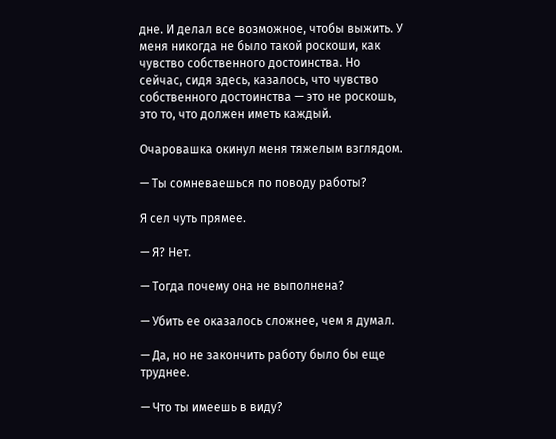дне. И делал все возможное, чтобы выжить. У меня никогда не было такой роскоши, как чувство собственного достоинства. Но сейчас, сидя здесь, казалось, что чувство собственного достоинства — это не роскошь, это то, что должен иметь каждый.

Очаровашка окинул меня тяжелым взглядом.

— Ты сомневаешься по поводу работы?

Я сел чуть прямее.

— Я? Нет.

— Тогда почему она не выполнена?

— Убить ее оказалось сложнее, чем я думал.

— Да, но не закончить работу было бы еще труднее.

— Что ты имеешь в виду?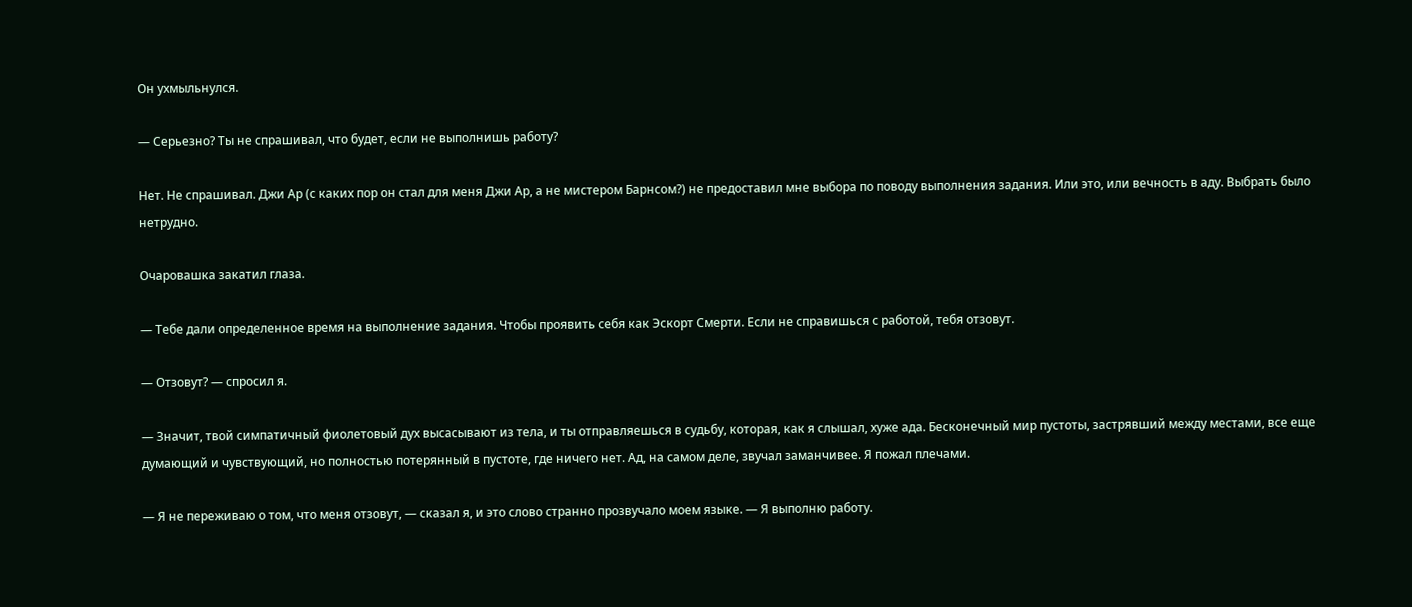Он ухмыльнулся.

— Серьезно? Ты не спрашивал, что будет, если не выполнишь работу?

Нет. Не спрашивал. Джи Ар (с каких пор он стал для меня Джи Ар, а не мистером Барнсом?) не предоставил мне выбора по поводу выполнения задания. Или это, или вечность в аду. Выбрать было нетрудно.

Очаровашка закатил глаза.

— Тебе дали определенное время на выполнение задания. Чтобы проявить себя как Эскорт Смерти. Если не справишься с работой, тебя отзовут.

— Отзовут? — спросил я.

— Значит, твой симпатичный фиолетовый дух высасывают из тела, и ты отправляешься в судьбу, которая, как я слышал, хуже ада. Бесконечный мир пустоты, застрявший между местами, все еще думающий и чувствующий, но полностью потерянный в пустоте, где ничего нет. Ад, на самом деле, звучал заманчивее. Я пожал плечами.

— Я не переживаю о том, что меня отзовут, — сказал я, и это слово странно прозвучало моем языке. — Я выполню работу.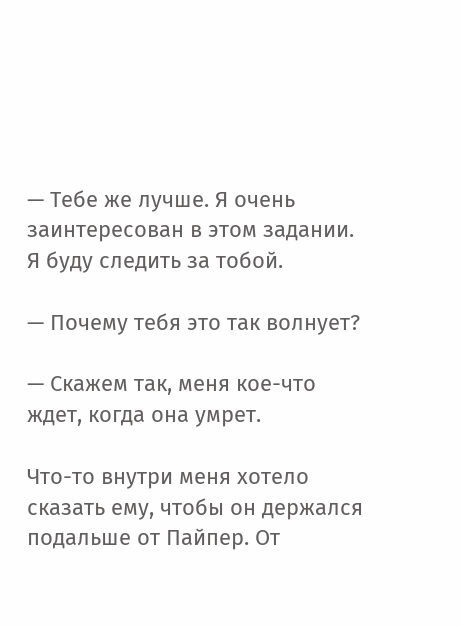— Тебе же лучше. Я очень заинтересован в этом задании. Я буду следить за тобой.

— Почему тебя это так волнует?

— Скажем так, меня кое-что ждет, когда она умрет.

Что-то внутри меня хотело сказать ему, чтобы он держался подальше от Пайпер. От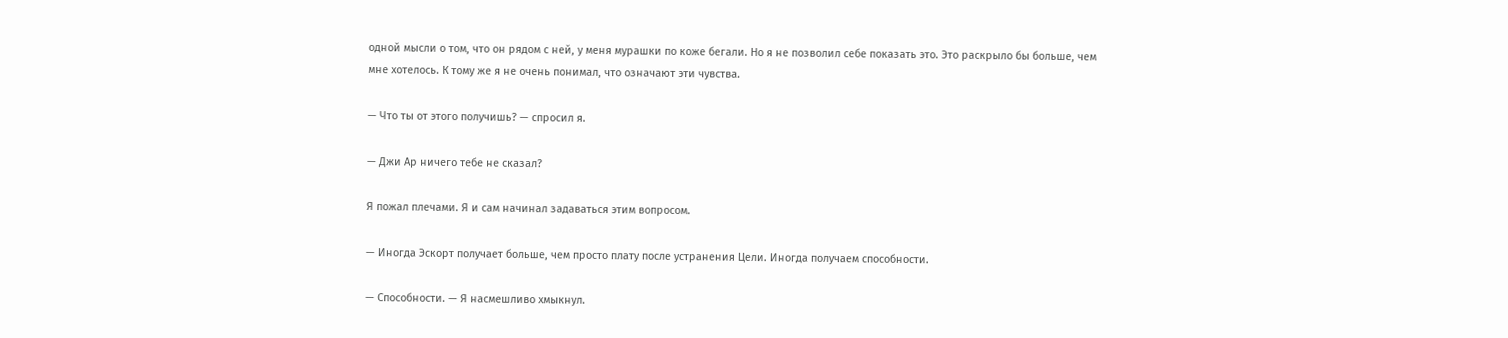одной мысли о том, что он рядом с ней, у меня мурашки по коже бегали. Но я не позволил себе показать это. Это раскрыло бы больше, чем мне хотелось. К тому же я не очень понимал, что означают эти чувства.

— Что ты от этого получишь? — спросил я.

— Джи Ар ничего тебе не сказал?

Я пожал плечами. Я и сам начинал задаваться этим вопросом.

— Иногда Эскорт получает больше, чем просто плату после устранения Цели. Иногда получаем способности.

— Способности. — Я насмешливо хмыкнул.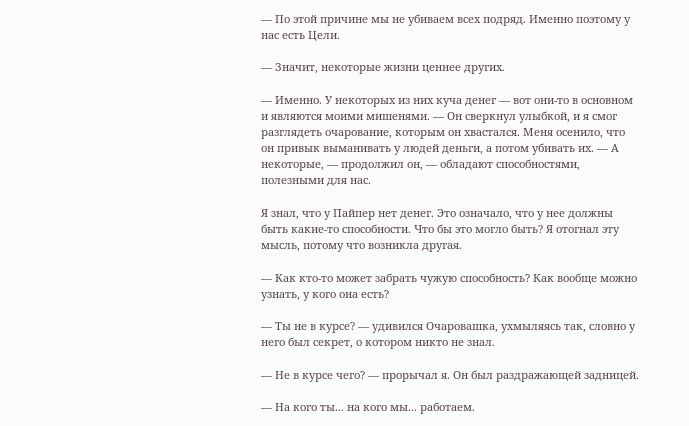— По этой причине мы не убиваем всех подряд. Именно поэтому у нас есть Цели.

— Значит, некоторые жизни ценнее других.

— Именно. У некоторых из них куча денег — вот они-то в основном и являются моими мишенями. — Он сверкнул улыбкой, и я смог разглядеть очарование, которым он хвастался. Меня осенило, что он привык выманивать у людей деньги, а потом убивать их. — А некоторые, — продолжил он, — обладают способностями, полезными для нас.

Я знал, что у Пайпер нет денег. Это означало, что у нее должны быть какие-то способности. Что бы это могло быть? Я отогнал эту мысль, потому что возникла другая.

— Как кто-то может забрать чужую способность? Как вообще можно узнать, у кого она есть?

— Ты не в курсе? — удивился Очаровашка, ухмыляясь так, словно у него был секрет, о котором никто не знал.

— Не в курсе чего? — прорычал я. Он был раздражающей задницей.

— На кого ты... на кого мы... работаем.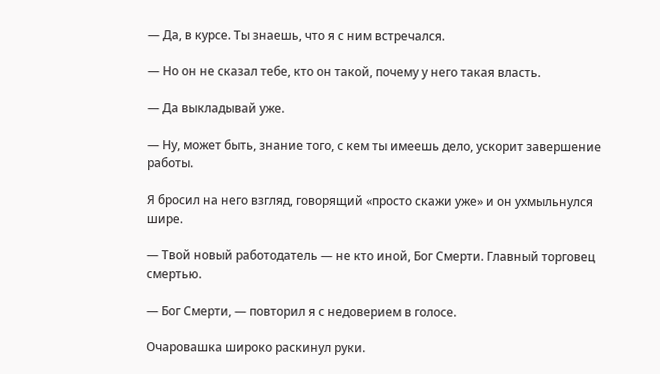— Да, в курсе. Ты знаешь, что я с ним встречался.

— Но он не сказал тебе, кто он такой, почему у него такая власть.

— Да выкладывай уже.

— Ну, может быть, знание того, с кем ты имеешь дело, ускорит завершение работы.

Я бросил на него взгляд, говорящий «просто скажи уже» и он ухмыльнулся шире.

— Твой новый работодатель — не кто иной, Бог Смерти. Главный торговец смертью.

— Бог Смерти, — повторил я с недоверием в голосе.

Очаровашка широко раскинул руки.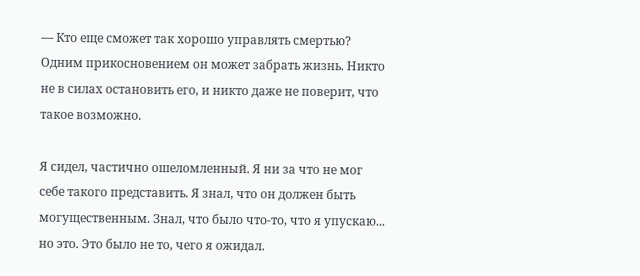— Кто еще сможет так хорошо управлять смертью? Одним прикосновением он может забрать жизнь. Никто не в силах остановить его, и никто даже не поверит, что такое возможно.

Я сидел, частично ошеломленный. Я ни за что не мог себе такого представить. Я знал, что он должен быть могущественным. Знал, что было что-то, что я упускаю... но это. Это было не то, чего я ожидал.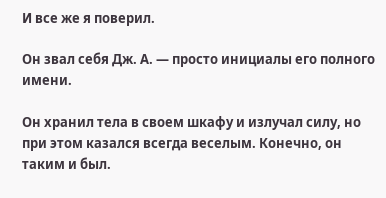И все же я поверил.

Он звал себя Дж. А. — просто инициалы его полного имени.

Он хранил тела в своем шкафу и излучал силу, но при этом казался всегда веселым. Конечно, он таким и был.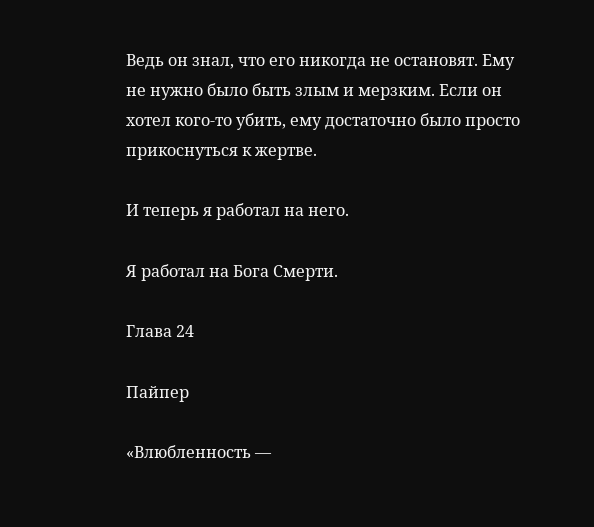Ведь он знал, что его никогда не остановят. Ему не нужно было быть злым и мерзким. Если он хотел кого-то убить, ему достаточно было просто прикоснуться к жертве.

И теперь я работал на него.

Я работал на Бога Смерти.

Глава 24

Пайпер

«Влюбленность —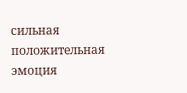сильная положительная эмоция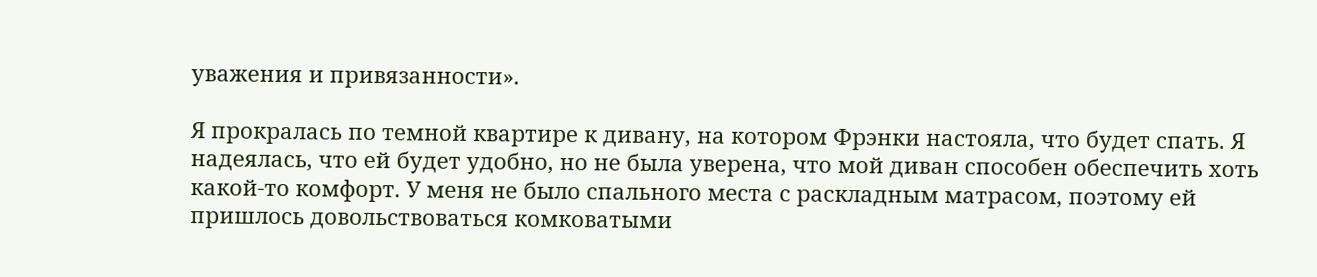уважения и привязанности».

Я прокралась по темной квартире к дивану, на котором Фрэнки настояла, что будет спать. Я надеялась, что ей будет удобно, но не была уверена, что мой диван способен обеспечить хоть какой-то комфорт. У меня не было спального места с раскладным матрасом, поэтому ей пришлось довольствоваться комковатыми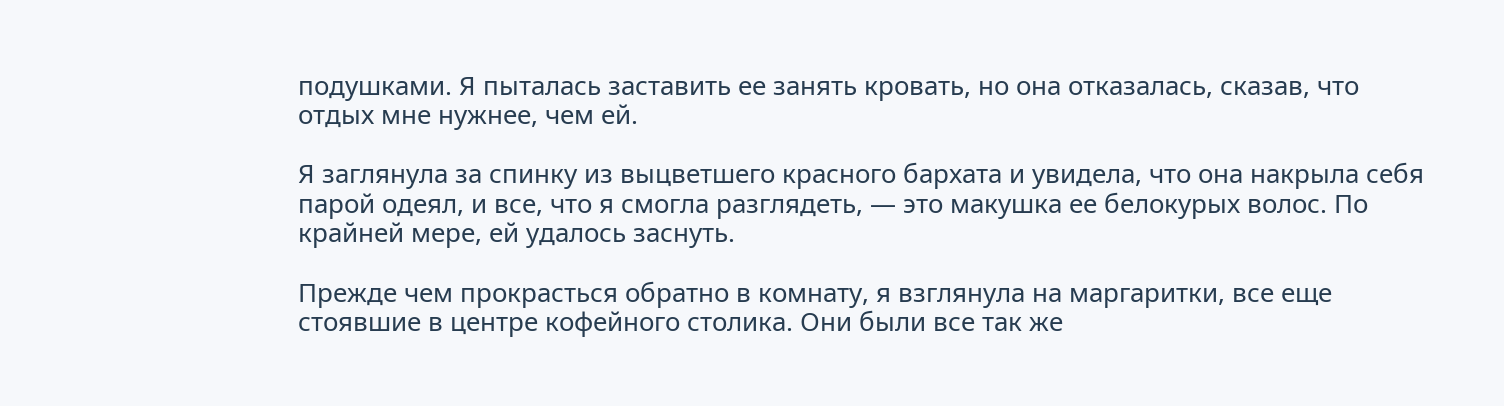подушками. Я пыталась заставить ее занять кровать, но она отказалась, сказав, что отдых мне нужнее, чем ей.

Я заглянула за спинку из выцветшего красного бархата и увидела, что она накрыла себя парой одеял, и все, что я смогла разглядеть, — это макушка ее белокурых волос. По крайней мере, ей удалось заснуть.

Прежде чем прокрасться обратно в комнату, я взглянула на маргаритки, все еще стоявшие в центре кофейного столика. Они были все так же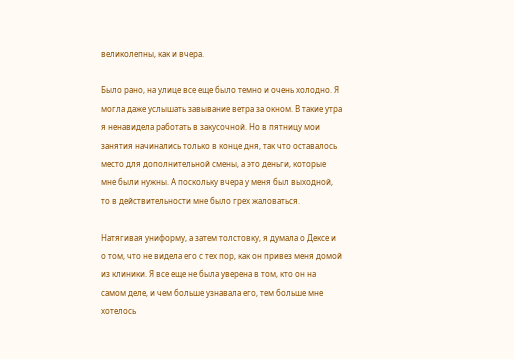великолепны, как и вчера.

Было рано, на улице все еще было темно и очень холодно. Я могла даже услышать завывание ветра за окном. В такие утра я ненавидела работать в закусочной. Но в пятницу мои занятия начинались только в конце дня, так что оставалось место для дополнительной смены, а это деньги, которые мне были нужны. А поскольку вчера у меня был выходной, то в действительности мне было грех жаловаться.

Натягивая униформу, а затем толстовку, я думала о Дексе и о том, что не видела его с тех пор, как он привез меня домой из клиники. Я все еще не была уверена в том, кто он на самом деле, и чем больше узнавала его, тем больше мне хотелось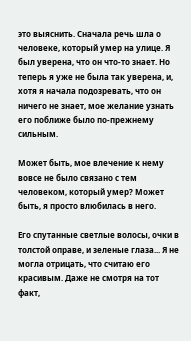это выяснить. Сначала речь шла о человеке, который умер на улице. Я был уверена, что он что-то знает. Но теперь я уже не была так уверена, и, хотя я начала подозревать, что он ничего не знает, мое желание узнать его поближе было по-прежнему сильным.

Может быть, мое влечение к нему вовсе не было связано с тем человеком, который умер? Может быть, я просто влюбилась в него.

Его спутанные светлые волосы, очки в толстой оправе, и зеленые глаза... Я не могла отрицать, что считаю его красивым. Даже не смотря на тот факт,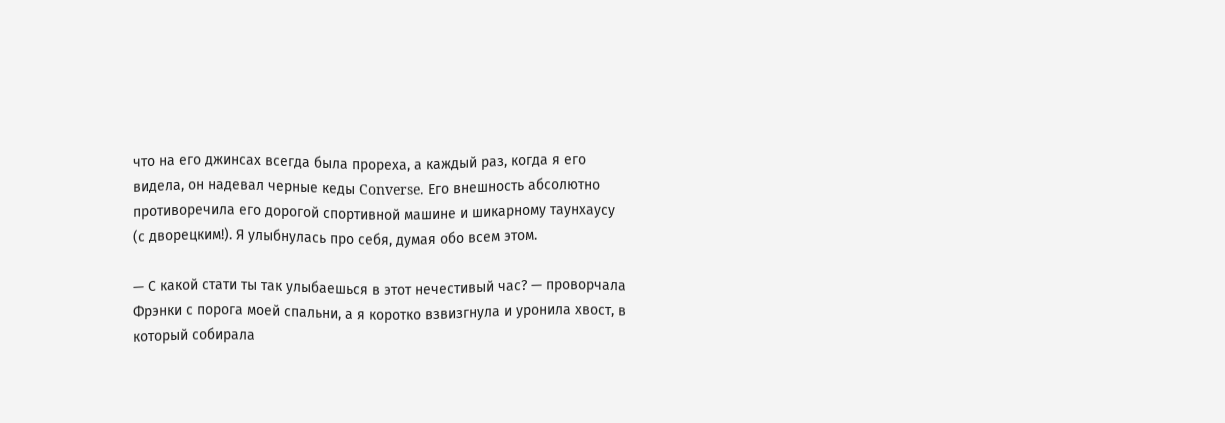что на его джинсах всегда была прореха, а каждый раз, когда я его видела, он надевал черные кеды Converse. Его внешность абсолютно противоречила его дорогой спортивной машине и шикарному таунхаусу (с дворецким!). Я улыбнулась про себя, думая обо всем этом.

— С какой стати ты так улыбаешься в этот нечестивый час? — проворчала Фрэнки с порога моей спальни, а я коротко взвизгнула и уронила хвост, в который собирала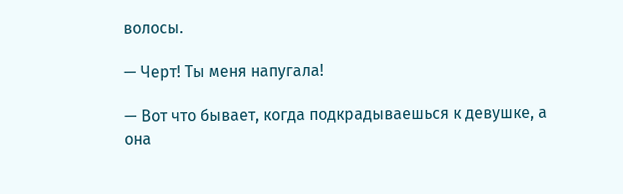волосы.

— Черт! Ты меня напугала!

— Вот что бывает, когда подкрадываешься к девушке, а она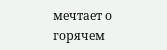мечтает о горячем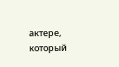актере, который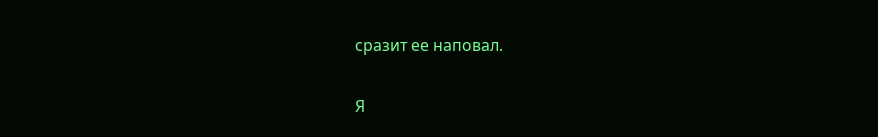сразит ее наповал.

Я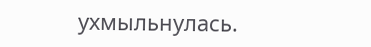ухмыльнулась.